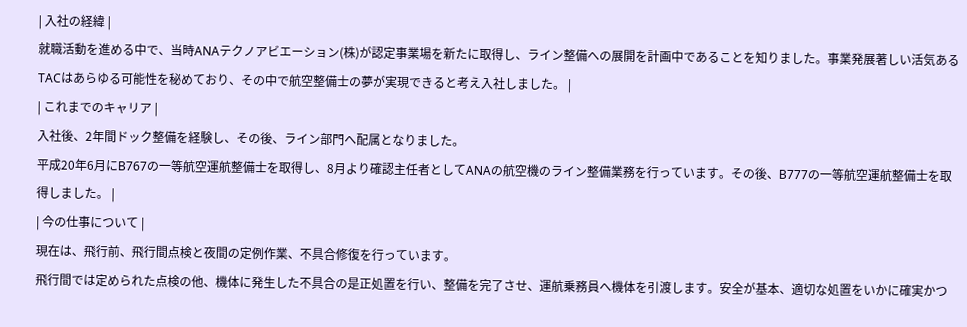| 入社の経緯 |
就職活動を進める中で、当時ANAテクノアビエーション(株)が認定事業場を新たに取得し、ライン整備への展開を計画中であることを知りました。事業発展著しい活気あるTACはあらゆる可能性を秘めており、その中で航空整備士の夢が実現できると考え入社しました。 |
| これまでのキャリア |
入社後、2年間ドック整備を経験し、その後、ライン部門へ配属となりました。
平成20年6月にB767の一等航空運航整備士を取得し、8月より確認主任者としてANAの航空機のライン整備業務を行っています。その後、B777の一等航空運航整備士を取得しました。 |
| 今の仕事について |
現在は、飛行前、飛行間点検と夜間の定例作業、不具合修復を行っています。
飛行間では定められた点検の他、機体に発生した不具合の是正処置を行い、整備を完了させ、運航乗務員へ機体を引渡します。安全が基本、適切な処置をいかに確実かつ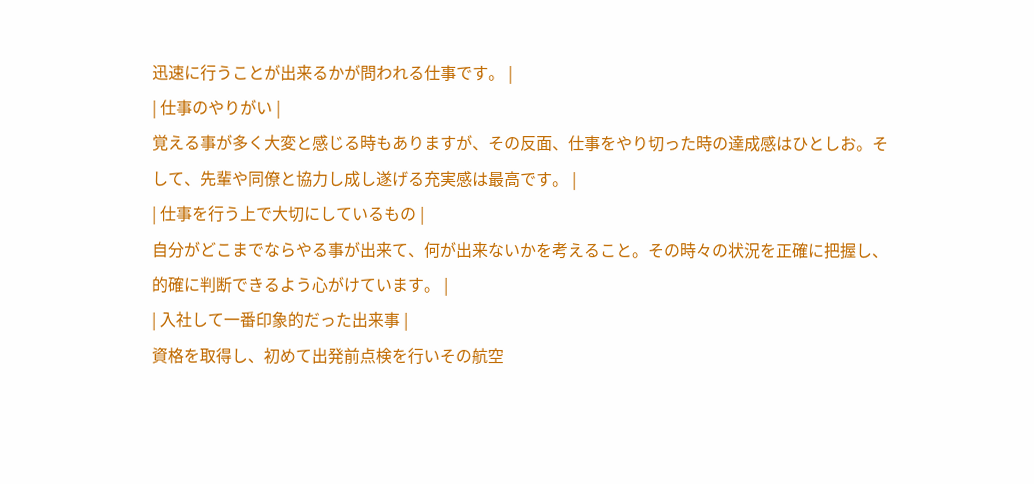迅速に行うことが出来るかが問われる仕事です。 |
| 仕事のやりがい |
覚える事が多く大変と感じる時もありますが、その反面、仕事をやり切った時の達成感はひとしお。そして、先輩や同僚と協力し成し遂げる充実感は最高です。 |
| 仕事を行う上で大切にしているもの |
自分がどこまでならやる事が出来て、何が出来ないかを考えること。その時々の状況を正確に把握し、的確に判断できるよう心がけています。 |
| 入社して一番印象的だった出来事 |
資格を取得し、初めて出発前点検を行いその航空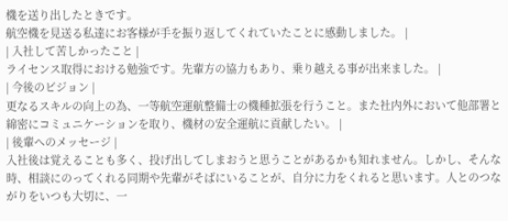機を送り出したときです。
航空機を見送る私達にお客様が手を振り返してくれていたことに感動しました。 |
| 入社して苦しかったこと |
ライセンス取得における勉強です。先輩方の協力もあり、乗り越える事が出来ました。 |
| 今後のビジョン |
更なるスキルの向上の為、一等航空運航整備士の機種拡張を行うこと。また社内外において他部署と綿密にコミュニケーションを取り、機材の安全運航に貢献したい。 |
| 後輩へのメッセージ |
入社後は覚えることも多く、投げ出してしまおうと思うことがあるかも知れません。しかし、そんな時、相談にのってくれる同期や先輩がそばにいることが、自分に力をくれると思います。人とのつながりをいつも大切に、一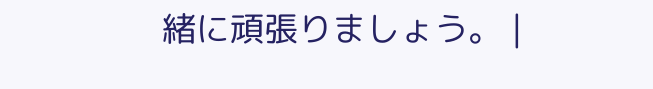緒に頑張りましょう。 |